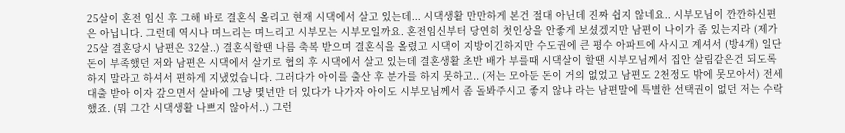25살이 혼전 임신 후 그해 바로 결혼식 올리고 현재 시댁에서 살고 있는데... 시댁생활 만만하게 본건 절대 아닌데 진짜 쉽지 않네요.. 시부모님이 깐깐하신편은 아닙니다. 그런데 역시나 며느리는 며느리고 시부모는 시부모일까요. 혼전임신부터 당연히 첫인상을 안좋게 보셨겠지만 남편이 나이가 좀 있는지라 (제가 25살 결혼당시 남편은 32살..) 결혼식할땐 나름 축복 받으며 결혼식을 올렸고 시댁이 지방이긴하지만 수도권에 큰 평수 아파트에 사시고 계셔서 (방4개) 일단 돈이 부족했던 저와 남편은 시댁에서 살기로 협의 후 시댁에서 살고 있는데 결혼생활 초반 배가 부를때 시댁살이 할땐 시부모님께서 집안 살림같은건 되도록 하지 말라고 하셔서 편하게 지냈었습니다. 그러다가 아이를 출산 후 분가를 하지 못하고.. (저는 모아둔 돈이 거의 없었고 남편도 2천정도 밖에 못모아서) 전세대출 받아 이자 갚으면서 살바에 그냥 몇년만 더 있다가 나가자 아이도 시부모님께서 좀 돌봐주시고 좋지 않냐 라는 남편말에 특별한 선택권이 없던 저는 수락했죠. (뭐 그간 시댁생활 나쁘지 않아서..) 그런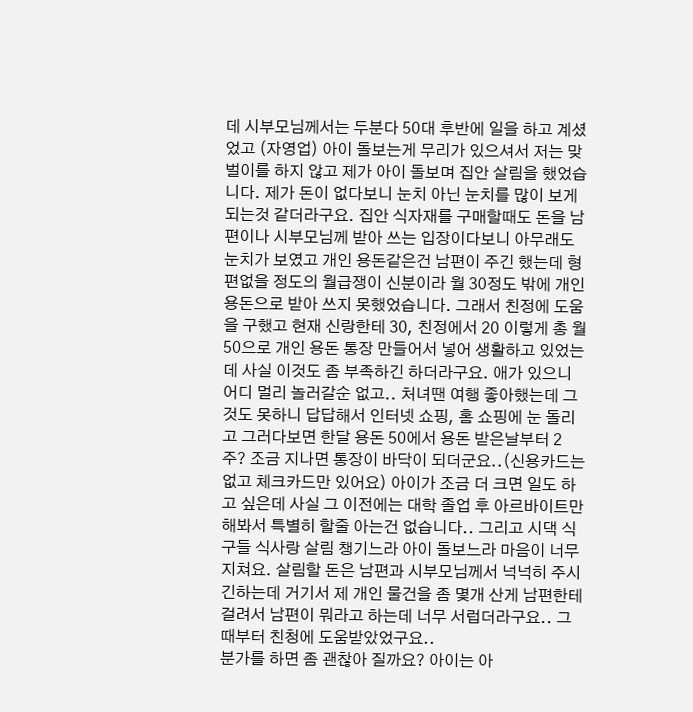데 시부모님께서는 두분다 50대 후반에 일을 하고 계셨었고 (자영업) 아이 돌보는게 무리가 있으셔서 저는 맞벌이를 하지 않고 제가 아이 돌보며 집안 살림을 했었습니다. 제가 돈이 없다보니 눈치 아닌 눈치를 많이 보게 되는것 같더라구요. 집안 식자재를 구매할때도 돈을 남편이나 시부모님께 받아 쓰는 입장이다보니 아무래도 눈치가 보였고 개인 용돈같은건 남편이 주긴 했는데 형편없을 정도의 월급쟁이 신분이라 월 30정도 밖에 개인 용돈으로 받아 쓰지 못했었습니다. 그래서 친정에 도움을 구했고 현재 신랑한테 30, 친정에서 20 이렇게 총 월 50으로 개인 용돈 통장 만들어서 넣어 생활하고 있었는데 사실 이것도 좀 부족하긴 하더라구요. 애가 있으니 어디 멀리 놀러갈순 없고.. 처녀땐 여행 좋아했는데 그것도 못하니 답답해서 인터넷 쇼핑, 홈 쇼핑에 눈 돌리고 그러다보면 한달 용돈 50에서 용돈 받은날부터 2주? 조금 지나면 통장이 바닥이 되더군요..(신용카드는 없고 체크카드만 있어요) 아이가 조금 더 크면 일도 하고 싶은데 사실 그 이전에는 대학 졸업 후 아르바이트만 해봐서 특별히 할줄 아는건 없습니다.. 그리고 시댁 식구들 식사랑 살림 챙기느라 아이 돌보느라 마음이 너무 지쳐요. 살림할 돈은 남편과 시부모님께서 넉넉히 주시긴하는데 거기서 제 개인 물건을 좀 몇개 산게 남편한테 걸려서 남편이 뭐라고 하는데 너무 서럽더라구요.. 그때부터 친청에 도움받았었구요..
분가를 하면 좀 괜찮아 질까요? 아이는 아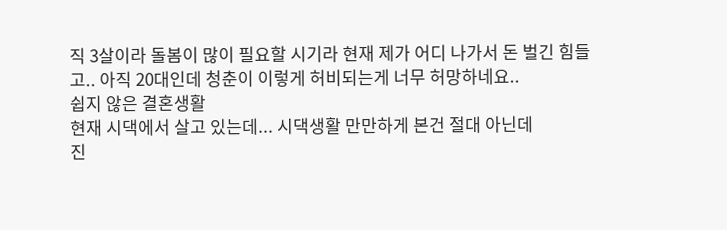직 3살이라 돌봄이 많이 필요할 시기라 현재 제가 어디 나가서 돈 벌긴 힘들고.. 아직 20대인데 청춘이 이렇게 허비되는게 너무 허망하네요..
쉽지 않은 결혼생활
현재 시댁에서 살고 있는데... 시댁생활 만만하게 본건 절대 아닌데
진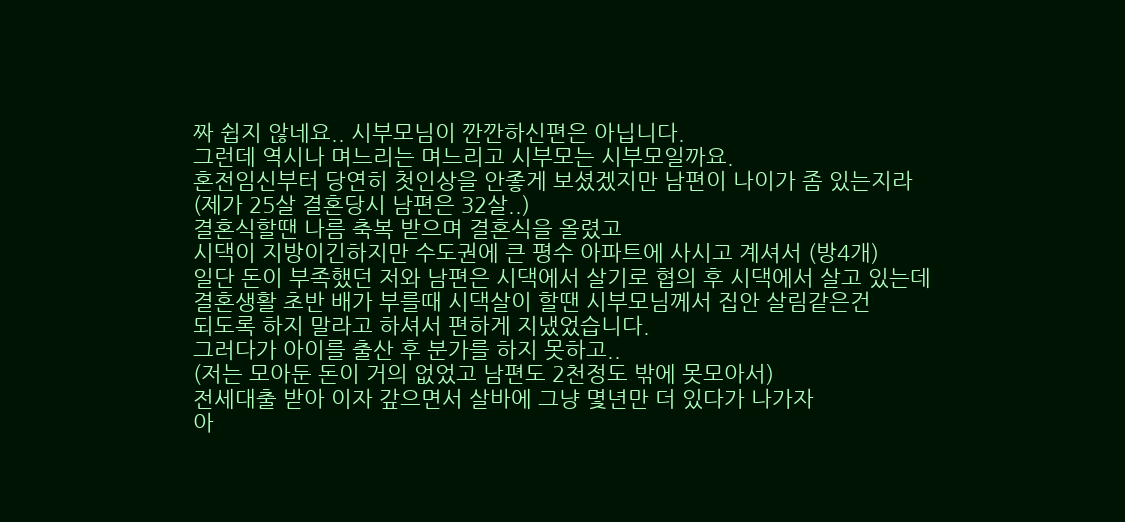짜 쉽지 않네요.. 시부모님이 깐깐하신편은 아닙니다.
그런데 역시나 며느리는 며느리고 시부모는 시부모일까요.
혼전임신부터 당연히 첫인상을 안좋게 보셨겠지만 남편이 나이가 좀 있는지라
(제가 25살 결혼당시 남편은 32살..)
결혼식할땐 나름 축복 받으며 결혼식을 올렸고
시댁이 지방이긴하지만 수도권에 큰 평수 아파트에 사시고 계셔서 (방4개)
일단 돈이 부족했던 저와 남편은 시댁에서 살기로 협의 후 시댁에서 살고 있는데
결혼생활 초반 배가 부를때 시댁살이 할땐 시부모님께서 집안 살림같은건
되도록 하지 말라고 하셔서 편하게 지냈었습니다.
그러다가 아이를 출산 후 분가를 하지 못하고..
(저는 모아둔 돈이 거의 없었고 남편도 2천정도 밖에 못모아서)
전세대출 받아 이자 갚으면서 살바에 그냥 몇년만 더 있다가 나가자
아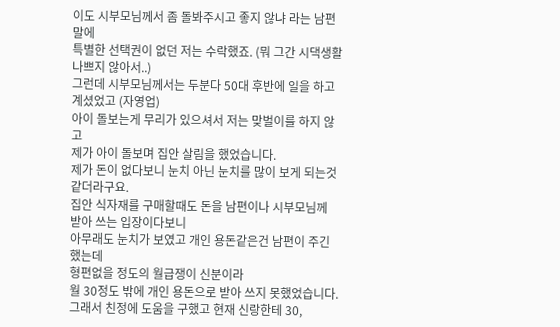이도 시부모님께서 좀 돌봐주시고 좋지 않냐 라는 남편말에
특별한 선택권이 없던 저는 수락했죠. (뭐 그간 시댁생활 나쁘지 않아서..)
그런데 시부모님께서는 두분다 50대 후반에 일을 하고 계셨었고 (자영업)
아이 돌보는게 무리가 있으셔서 저는 맞벌이를 하지 않고
제가 아이 돌보며 집안 살림을 했었습니다.
제가 돈이 없다보니 눈치 아닌 눈치를 많이 보게 되는것 같더라구요.
집안 식자재를 구매할때도 돈을 남편이나 시부모님께 받아 쓰는 입장이다보니
아무래도 눈치가 보였고 개인 용돈같은건 남편이 주긴 했는데
형편없을 정도의 월급쟁이 신분이라
월 30정도 밖에 개인 용돈으로 받아 쓰지 못했었습니다.
그래서 친정에 도움을 구했고 현재 신랑한테 30,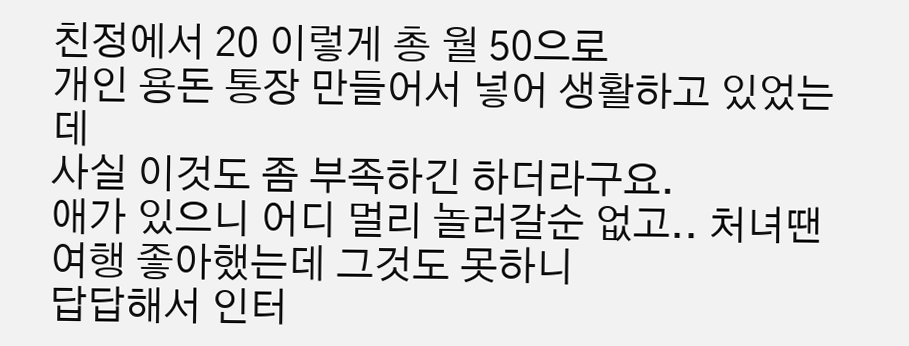친정에서 20 이렇게 총 월 50으로
개인 용돈 통장 만들어서 넣어 생활하고 있었는데
사실 이것도 좀 부족하긴 하더라구요.
애가 있으니 어디 멀리 놀러갈순 없고.. 처녀땐 여행 좋아했는데 그것도 못하니
답답해서 인터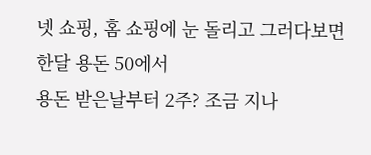넷 쇼핑, 홈 쇼핑에 눈 돌리고 그러다보면 한달 용돈 50에서
용돈 받은날부터 2주? 조금 지나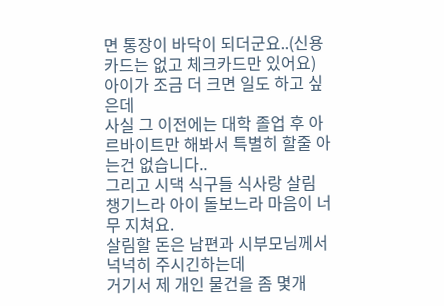면 통장이 바닥이 되더군요..(신용카드는 없고 체크카드만 있어요)
아이가 조금 더 크면 일도 하고 싶은데
사실 그 이전에는 대학 졸업 후 아르바이트만 해봐서 특별히 할줄 아는건 없습니다..
그리고 시댁 식구들 식사랑 살림 챙기느라 아이 돌보느라 마음이 너무 지쳐요.
살림할 돈은 남편과 시부모님께서 넉넉히 주시긴하는데
거기서 제 개인 물건을 좀 몇개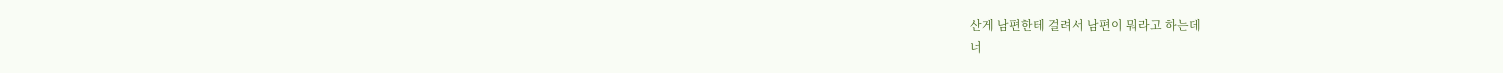산게 남편한테 걸려서 남편이 뭐라고 하는데
너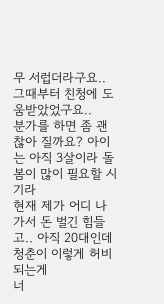무 서럽더라구요.. 그때부터 친청에 도움받았었구요..
분가를 하면 좀 괜찮아 질까요? 아이는 아직 3살이라 돌봄이 많이 필요할 시기라
현재 제가 어디 나가서 돈 벌긴 힘들고.. 아직 20대인데 청춘이 이렇게 허비되는게
너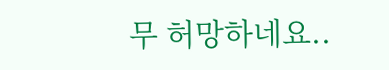무 허망하네요..